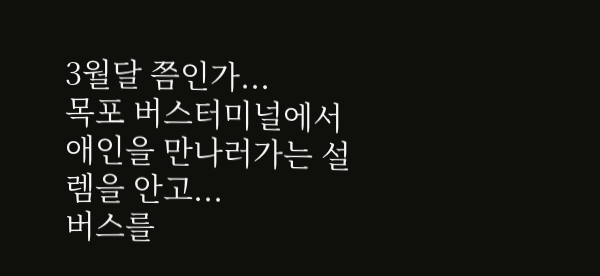3월달 쯤인가...
목포 버스터미널에서 애인을 만나러가는 설렘을 안고...
버스를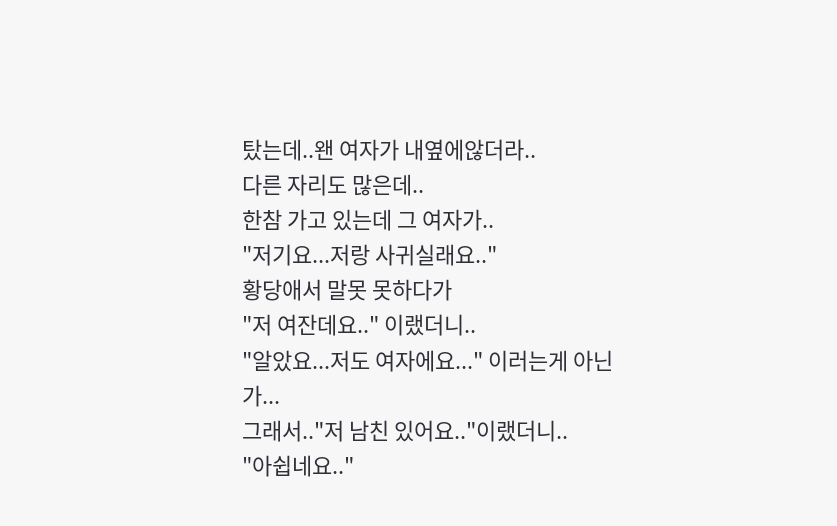탔는데..왠 여자가 내옆에않더라..
다른 자리도 많은데..
한참 가고 있는데 그 여자가..
"저기요...저랑 사귀실래요.."
황당애서 말못 못하다가
"저 여잔데요.." 이랬더니..
"알았요...저도 여자에요..." 이러는게 아닌가...
그래서.."저 남친 있어요.."이랬더니..
"아쉽네요.."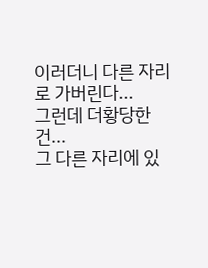이러더니 다른 자리로 가버린다...
그런데 더황당한건...
그 다른 자리에 있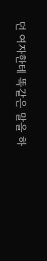던 여자한테 똑같은 말을 하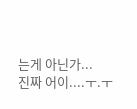는게 아닌가...
진짜 어이....ㅜ.ㅜ